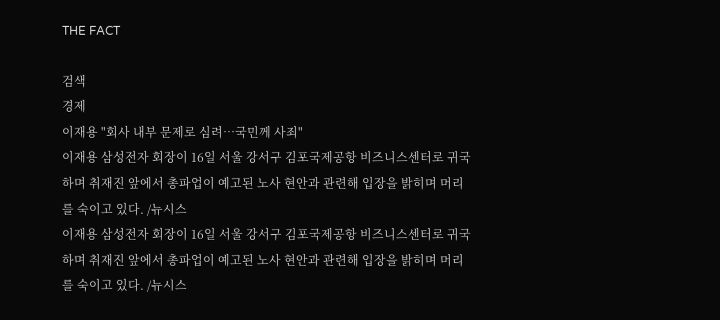THE FACT

검색
경제
이재용 "회사 내부 문제로 심려…국민께 사죄"
이재용 삼성전자 회장이 16일 서울 강서구 김포국제공항 비즈니스센터로 귀국하며 취재진 앞에서 총파업이 예고된 노사 현안과 관련해 입장을 밝히며 머리를 숙이고 있다. /뉴시스
이재용 삼성전자 회장이 16일 서울 강서구 김포국제공항 비즈니스센터로 귀국하며 취재진 앞에서 총파업이 예고된 노사 현안과 관련해 입장을 밝히며 머리를 숙이고 있다. /뉴시스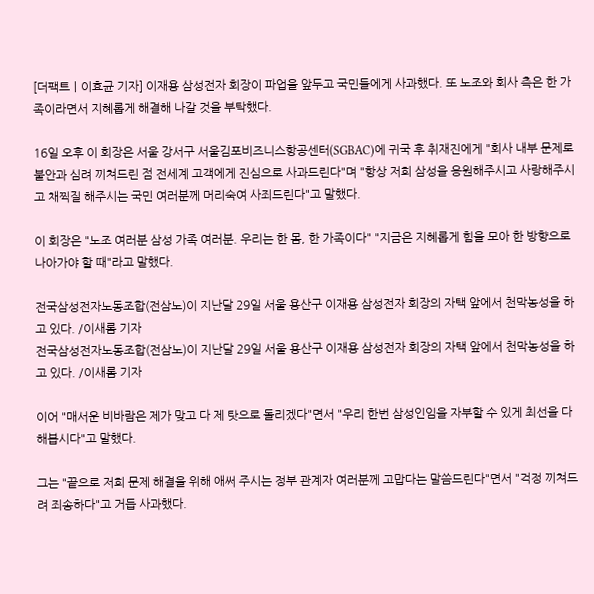[더팩트ㅣ이효균 기자] 이재용 삼성전자 회장이 파업을 앞두고 국민들에게 사과했다. 또 노조와 회사 측은 한 가족이라면서 지혜롭게 해결해 나갈 것을 부탁했다.

16일 오후 이 회장은 서울 강서구 서울김포비즈니스항공센터(SGBAC)에 귀국 후 취재진에게 "회사 내부 문제로 불안과 심려 끼쳐드린 점 전세계 고객에게 진심으로 사과드린다"며 "항상 저희 삼성을 응원해주시고 사랑해주시고 채찍질 해주시는 국민 여러분께 머리숙여 사죄드린다"고 말했다.

이 회장은 "노조 여러분 삼성 가족 여러분. 우리는 한 몸, 한 가족이다" "지금은 지혜롭게 힘을 모아 한 방향으로 나아가야 할 때"라고 말했다.

전국삼성전자노동조합(전삼노)이 지난달 29일 서울 용산구 이재용 삼성전자 회장의 자택 앞에서 천막농성을 하고 있다. /이새롬 기자
전국삼성전자노동조합(전삼노)이 지난달 29일 서울 용산구 이재용 삼성전자 회장의 자택 앞에서 천막농성을 하고 있다. /이새롬 기자

이어 "매서운 비바람은 제가 맞고 다 제 탓으로 돌리겠다"면서 "우리 한번 삼성인임을 자부할 수 있게 최선을 다해봅시다"고 말했다.

그는 "끝으로 저희 문제 해결을 위해 애써 주시는 정부 관계자 여러분께 고맙다는 말씀드린다"면서 "걱정 끼쳐드려 죄송하다"고 거듭 사과했다.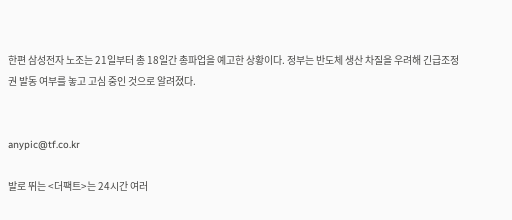한편 삼성전자 노조는 21일부터 총 18일간 총파업을 예고한 상황이다. 정부는 반도체 생산 차질을 우려해 긴급조정권 발동 여부를 놓고 고심 중인 것으로 알려졌다.


anypic@tf.co.kr

발로 뛰는 <더팩트>는 24시간 여러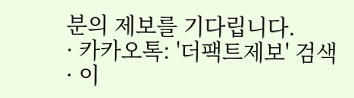분의 제보를 기다립니다.
· 카카오톡: '더팩트제보' 검색
· 이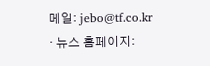메일: jebo@tf.co.kr
· 뉴스 홈페이지: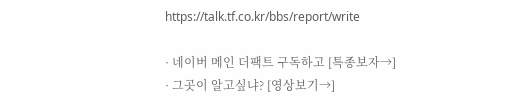https://talk.tf.co.kr/bbs/report/write

· 네이버 메인 더팩트 구독하고 [특종보자→]
· 그곳이 알고싶냐? [영상보기→]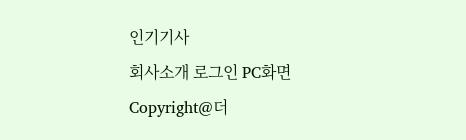인기기사
회사소개 로그인 PC화면
Copyright@더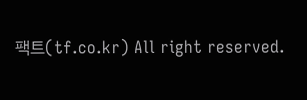팩트(tf.co.kr) All right reserved.